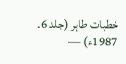خطبات طاہر (جلد 6۔ 1987ء) —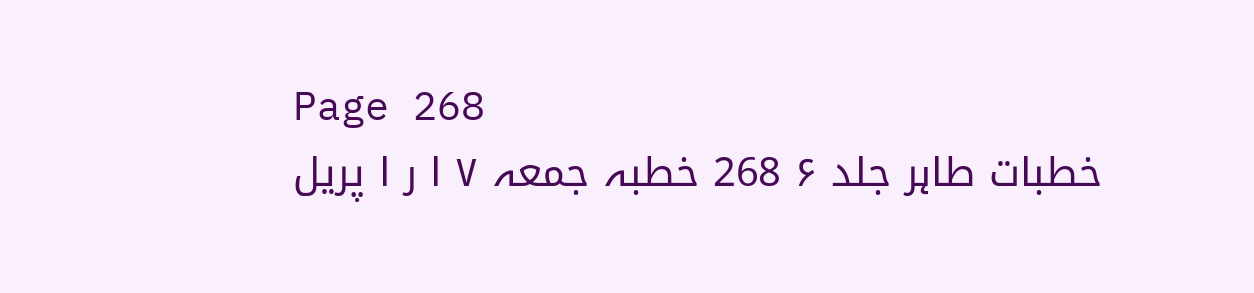Page 268
خطبات طاہر جلد ۶ 268 خطبہ جمعہ ۷ ا ر ا پریل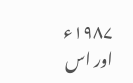۱۹۸۷ء اور اس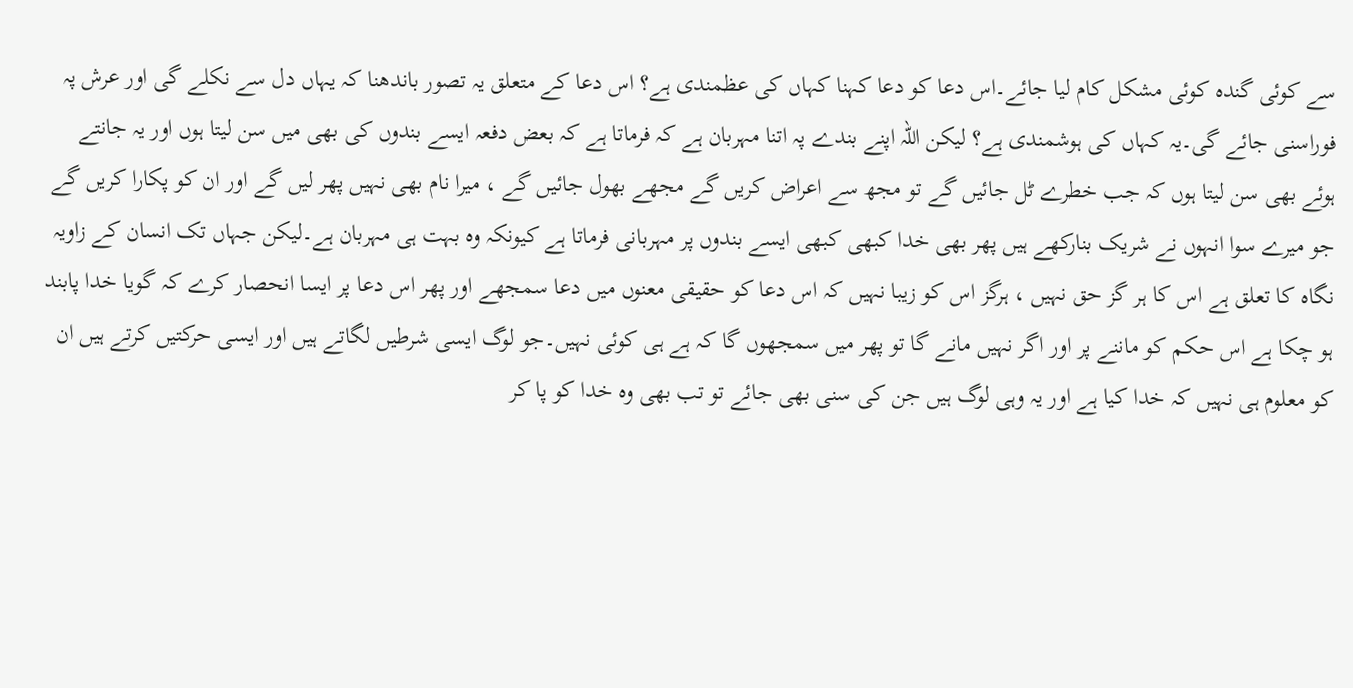سے کوئی گندہ کوئی مشکل کام لیا جائے۔اس دعا کو دعا کہنا کہاں کی عظمندی ہے؟ اس دعا کے متعلق یہ تصور باندھنا کہ یہاں دل سے نکلے گی اور عرش پہ فوراسنی جائے گی۔یہ کہاں کی ہوشمندی ہے؟ لیکن اللہ اپنے بندے پہ اتنا مہربان ہے کہ فرماتا ہے کہ بعض دفعہ ایسے بندوں کی بھی میں سن لیتا ہوں اور یہ جانتے ہوئے بھی سن لیتا ہوں کہ جب خطرے ٹل جائیں گے تو مجھ سے اعراض کریں گے مجھے بھول جائیں گے ، میرا نام بھی نہیں پھر لیں گے اور ان کو پکارا کریں گے جو میرے سوا انہوں نے شریک بنارکھے ہیں پھر بھی خدا کبھی کبھی ایسے بندوں پر مہربانی فرماتا ہے کیونکہ وہ بہت ہی مہربان ہے۔لیکن جہاں تک انسان کے زاویہ نگاہ کا تعلق ہے اس کا ہر گز حق نہیں ، ہرگز اس کو زیبا نہیں کہ اس دعا کو حقیقی معنوں میں دعا سمجھے اور پھر اس دعا پر ایسا انحصار کرے کہ گویا خدا پابند ہو چکا ہے اس حکم کو ماننے پر اور اگر نہیں مانے گا تو پھر میں سمجھوں گا کہ ہے ہی کوئی نہیں۔جو لوگ ایسی شرطیں لگاتے ہیں اور ایسی حرکتیں کرتے ہیں ان کو معلوم ہی نہیں کہ خدا کیا ہے اور یہ وہی لوگ ہیں جن کی سنی بھی جائے تو تب بھی وہ خدا کو پا کر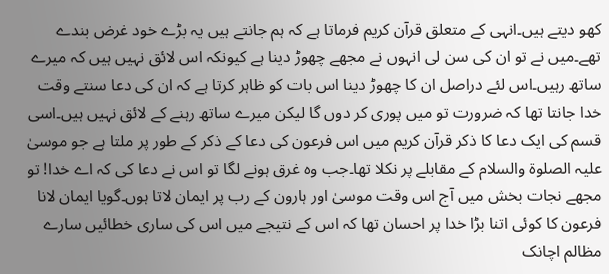کھو دیتے ہیں۔انہی کے متعلق قرآن کریم فرماتا ہے کہ ہم جانتے ہیں یہ بڑے خود غرض بندے تھے۔میں نے تو ان کی سن لی انہوں نے مجھے چھوڑ دینا ہے کیونکہ اس لائق نہیں ہیں کہ میرے ساتھ رہیں۔اس لئے دراصل ان کا چھوڑ دینا اس بات کو ظاہر کرتا ہے کہ ان کی دعا سنتے وقت خدا جانتا تھا کہ ضرورت تو میں پوری کر دوں گا لیکن میرے ساتھ رہنے کے لائق نہیں ہیں۔اسی قسم کی ایک دعا کا ذکر قرآن کریم میں اس فرعون کی دعا کے ذکر کے طور پر ملتا ہے جو موسیٰ علیہ الصلوۃ والسلام کے مقابلے پر نکلا تھا۔جب وہ غرق ہونے لگا تو اس نے دعا کی کہ اے خدا! تو مجھے نجات بخش میں آج اس وقت موسیٰ اور ہارون کے رب پر ایمان لاتا ہوں۔گویا ایمان لانا فرعون کا کوئی اتنا بڑا خدا پر احسان تھا کہ اس کے نتیجے میں اس کی ساری خطائیں سارے مظالم اچانک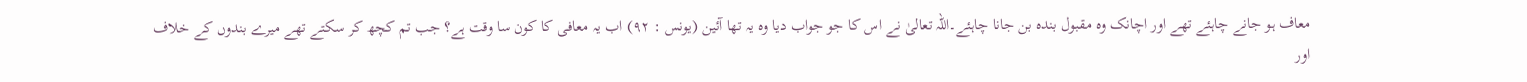معاف ہو جانے چاہئے تھے اور اچانک وہ مقبول بندہ بن جانا چاہئے۔اللہ تعالیٰ نے اس کا جو جواب دیا وہ یہ تھا آئین (یونس : ۹۲) اب یہ معافی کا کون سا وقت ہے؟ جب تم کچھ کر سکتے تھے میرے بندوں کے خلاف اور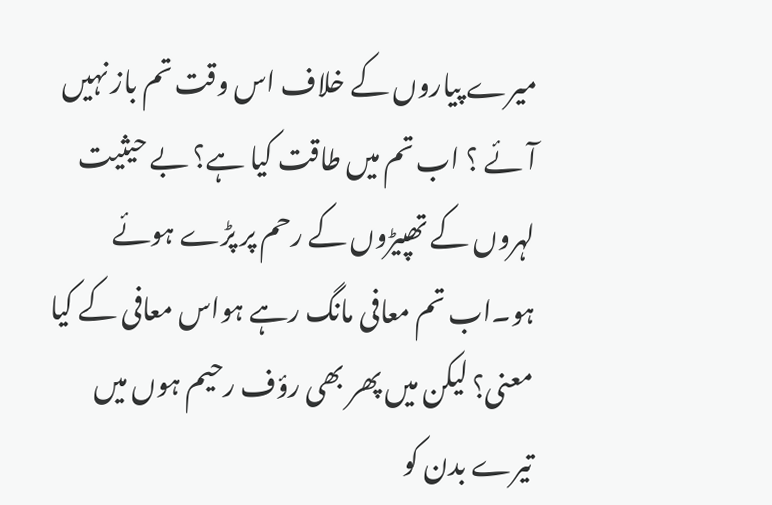میرے پیاروں کے خلاف اس وقت تم باز نہیں آئے ؟ اب تم میں طاقت کیا ہے؟ بے حیثیت لہروں کے تھپیڑوں کے رحم پر پڑے ہوئے ہو۔اب تم معافی مانگ رہے ہواس معافی کے کیا معنی؟ لیکن میں پھر بھی رؤف رحیم ہوں میں تیرے بدن کو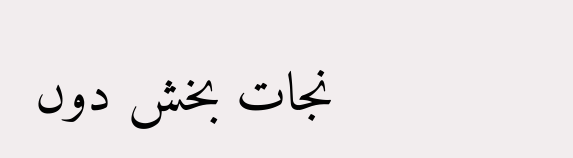نجات بخش دوں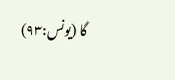گا (یونس:۹۳)